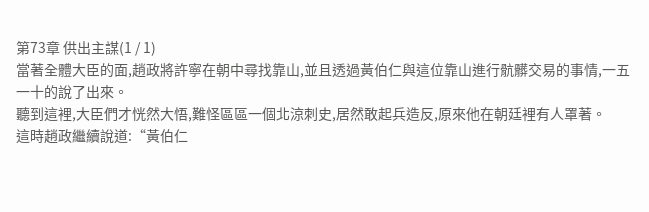第73章 供出主謀(1 / 1)
當著全體大臣的面,趙政將許寧在朝中尋找靠山,並且透過黃伯仁與這位靠山進行骯髒交易的事情,一五一十的說了出來。
聽到這裡,大臣們才恍然大悟,難怪區區一個北涼刺史,居然敢起兵造反,原來他在朝廷裡有人罩著。
這時趙政繼續說道:“黃伯仁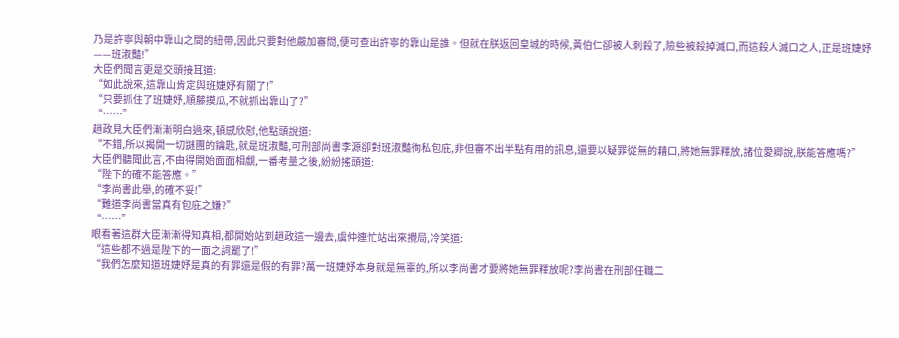乃是許寧與朝中靠山之間的紐帶,因此只要對他嚴加審問,便可查出許寧的靠山是誰。但就在朕返回皇城的時候,黃伯仁卻被人刺殺了,險些被殺掉滅口,而這殺人滅口之人,正是班婕妤——班淑豔!”
大臣們聞言更是交頭接耳道:
“如此說來,這靠山肯定與班婕妤有關了!”
“只要抓住了班婕妤,順藤摸瓜,不就抓出靠山了?”
“……”
趙政見大臣們漸漸明白過來,頓感欣慰,他點頭說道:
“不錯,所以揭開一切謎團的鑰匙,就是班淑豔,可刑部尚書李源卻對班淑豔徇私包庇,非但審不出半點有用的訊息,還要以疑罪從無的藉口,將她無罪釋放,諸位愛卿說,朕能答應嗎?”
大臣們聽聞此言,不由得開始面面相覷,一番考量之後,紛紛搖頭道:
“陛下的確不能答應。”
“李尚書此舉,的確不妥!”
“難道李尚書當真有包庇之嫌?”
“……”
眼看著這群大臣漸漸得知真相,都開始站到趙政這一邊去,虞仲連忙站出來攪局,冷笑道:
“這些都不過是陛下的一面之詞罷了!”
“我們怎麼知道班婕妤是真的有罪還是假的有罪?萬一班婕妤本身就是無辜的,所以李尚書才要將她無罪釋放呢?李尚書在刑部任職二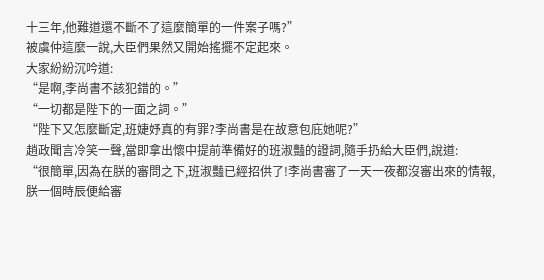十三年,他難道還不斷不了這麼簡單的一件案子嗎?”
被虞仲這麼一說,大臣們果然又開始搖擺不定起來。
大家紛紛沉吟道:
“是啊,李尚書不該犯錯的。”
“一切都是陛下的一面之詞。”
“陛下又怎麼斷定,班婕妤真的有罪?李尚書是在故意包庇她呢?”
趙政聞言冷笑一聲,當即拿出懷中提前準備好的班淑豔的證詞,隨手扔給大臣們,說道:
“很簡單,因為在朕的審問之下,班淑豔已經招供了!李尚書審了一天一夜都沒審出來的情報,朕一個時辰便給審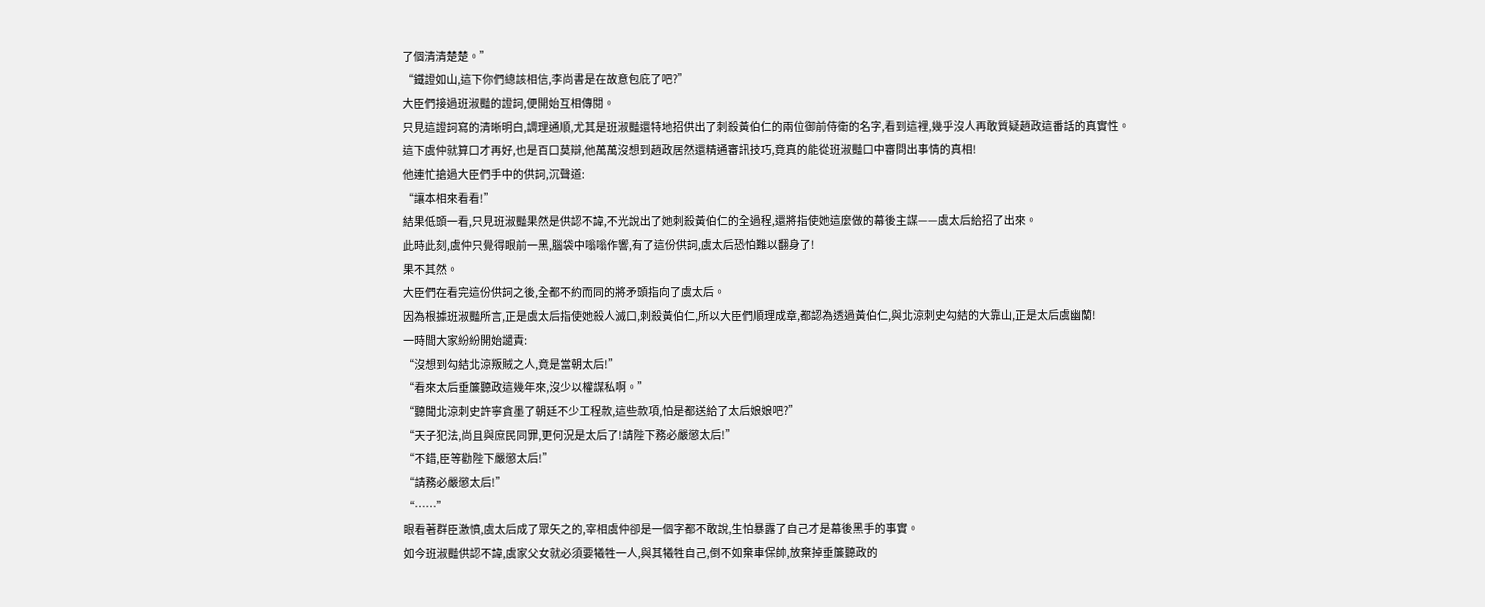了個清清楚楚。”
“鐵證如山,這下你們總該相信,李尚書是在故意包庇了吧?”
大臣們接過班淑豔的證詞,便開始互相傳閱。
只見這證詞寫的清晰明白,調理通順,尤其是班淑豔還特地招供出了刺殺黃伯仁的兩位御前侍衛的名字,看到這裡,幾乎沒人再敢質疑趙政這番話的真實性。
這下虞仲就算口才再好,也是百口莫辯,他萬萬沒想到趙政居然還精通審訊技巧,竟真的能從班淑豔口中審問出事情的真相!
他連忙搶過大臣們手中的供詞,沉聲道:
“讓本相來看看!”
結果低頭一看,只見班淑豔果然是供認不諱,不光說出了她刺殺黃伯仁的全過程,還將指使她這麼做的幕後主謀——虞太后給招了出來。
此時此刻,虞仲只覺得眼前一黑,腦袋中嗡嗡作響,有了這份供詞,虞太后恐怕難以翻身了!
果不其然。
大臣們在看完這份供詞之後,全都不約而同的將矛頭指向了虞太后。
因為根據班淑豔所言,正是虞太后指使她殺人滅口,刺殺黃伯仁,所以大臣們順理成章,都認為透過黃伯仁,與北涼刺史勾結的大靠山,正是太后虞幽蘭!
一時間大家紛紛開始譴責:
“沒想到勾結北涼叛賊之人,竟是當朝太后!”
“看來太后垂簾聽政這幾年來,沒少以權謀私啊。”
“聽聞北涼刺史許寧貪墨了朝廷不少工程款,這些款項,怕是都送給了太后娘娘吧?”
“天子犯法,尚且與庶民同罪,更何況是太后了!請陛下務必嚴懲太后!”
“不錯,臣等勸陛下嚴懲太后!”
“請務必嚴懲太后!”
“……”
眼看著群臣激憤,虞太后成了眾矢之的,宰相虞仲卻是一個字都不敢說,生怕暴露了自己才是幕後黑手的事實。
如今班淑豔供認不諱,虞家父女就必須要犧牲一人,與其犧牲自己,倒不如棄車保帥,放棄掉垂簾聽政的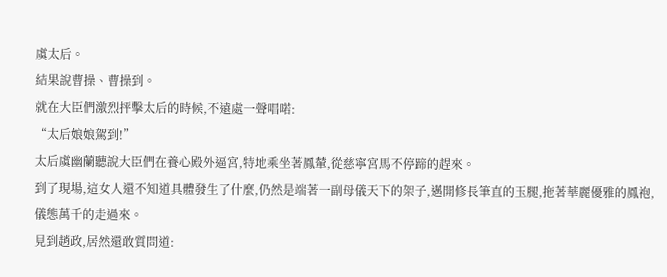虞太后。
結果說曹操、曹操到。
就在大臣們激烈抨擊太后的時候,不遠處一聲唱喏:
“太后娘娘駕到!”
太后虞幽蘭聽說大臣們在養心殿外逼宮,特地乘坐著鳳輦,從慈寧宮馬不停蹄的趕來。
到了現場,這女人還不知道具體發生了什麼,仍然是端著一副母儀天下的架子,邁開修長筆直的玉腿,拖著華麗優雅的鳳袍,儀態萬千的走過來。
見到趙政,居然還敢質問道: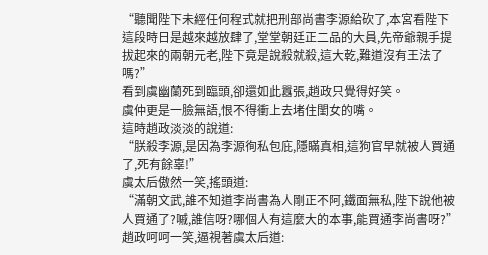“聽聞陛下未經任何程式就把刑部尚書李源給砍了,本宮看陛下這段時日是越來越放肆了,堂堂朝廷正二品的大員,先帝爺親手提拔起來的兩朝元老,陛下竟是說殺就殺,這大乾,難道沒有王法了嗎?”
看到虞幽蘭死到臨頭,卻還如此囂張,趙政只覺得好笑。
虞仲更是一臉無語,恨不得衝上去堵住閨女的嘴。
這時趙政淡淡的說道:
“朕殺李源,是因為李源徇私包庇,隱瞞真相,這狗官早就被人買通了,死有餘辜!”
虞太后傲然一笑,搖頭道:
“滿朝文武,誰不知道李尚書為人剛正不阿,鐵面無私,陛下說他被人買通了?嘁,誰信呀?哪個人有這麼大的本事,能買通李尚書呀?”
趙政呵呵一笑,逼視著虞太后道: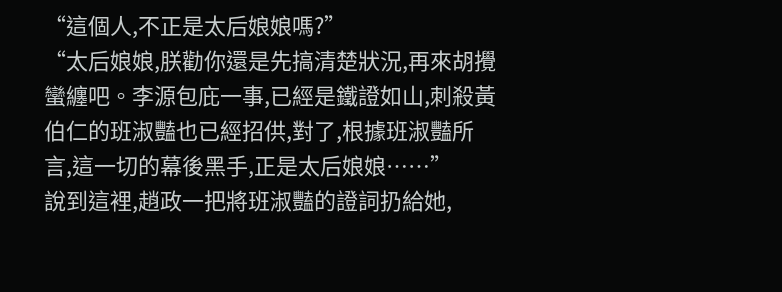“這個人,不正是太后娘娘嗎?”
“太后娘娘,朕勸你還是先搞清楚狀況,再來胡攪蠻纏吧。李源包庇一事,已經是鐵證如山,刺殺黃伯仁的班淑豔也已經招供,對了,根據班淑豔所言,這一切的幕後黑手,正是太后娘娘……”
說到這裡,趙政一把將班淑豔的證詞扔給她,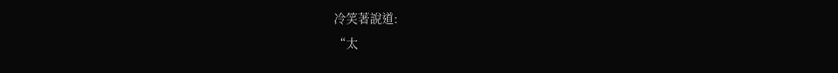冷笑著說道:
“太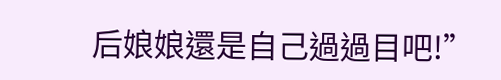后娘娘還是自己過過目吧!”